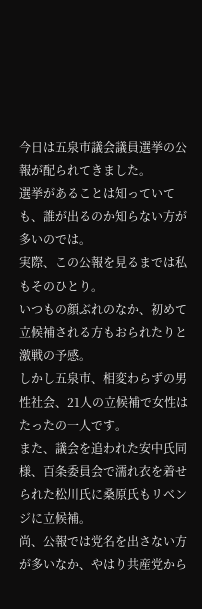今日は五泉市議会議員選挙の公報が配られてきました。
選挙があることは知っていても、誰が出るのか知らない方が多いのでは。
実際、この公報を見るまでは私もそのひとり。
いつもの顔ぶれのなか、初めて立候補される方もおられたりと激戦の予感。
しかし五泉市、相変わらずの男性社会、21人の立候補で女性はたったの一人です。
また、議会を追われた安中氏同様、百条委員会で濡れ衣を着せられた松川氏に桑原氏もリベンジに立候補。
尚、公報では党名を出さない方が多いなか、やはり共産党から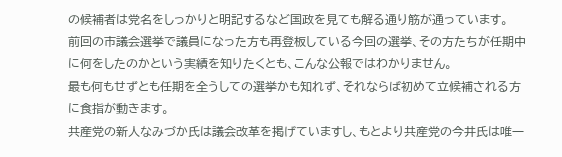の候補者は党名をしっかりと明記するなど国政を見ても解る通り筋が通っています。
前回の市議会選挙で議員になった方も再登板している今回の選挙、その方たちが任期中に何をしたのかという実績を知りたくとも、こんな公報ではわかりません。
最も何もせずとも任期を全うしての選挙かも知れず、それならば初めて立候補される方に食指が動きます。
共産党の新人なみづか氏は議会改革を掲げていますし、もとより共産党の今井氏は唯一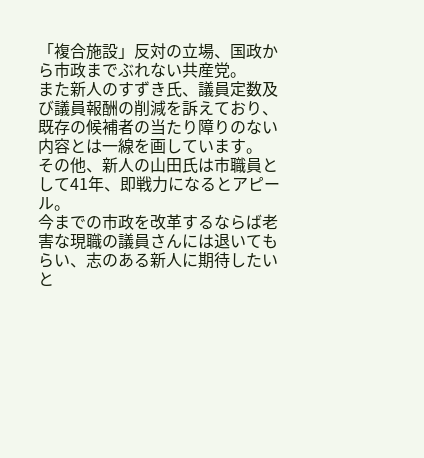「複合施設」反対の立場、国政から市政までぶれない共産党。
また新人のすずき氏、議員定数及び議員報酬の削減を訴えており、既存の候補者の当たり障りのない内容とは一線を画しています。
その他、新人の山田氏は市職員として41年、即戦力になるとアピール。
今までの市政を改革するならば老害な現職の議員さんには退いてもらい、志のある新人に期待したいと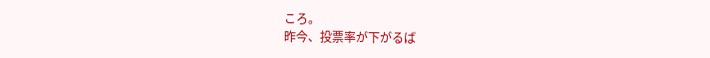ころ。
昨今、投票率が下がるば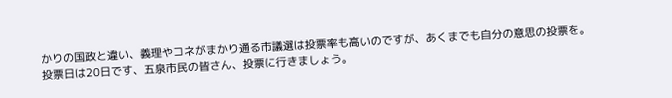かりの国政と違い、義理やコネがまかり通る市議選は投票率も高いのですが、あくまでも自分の意思の投票を。
投票日は20日です、五泉市民の皆さん、投票に行きましょう。